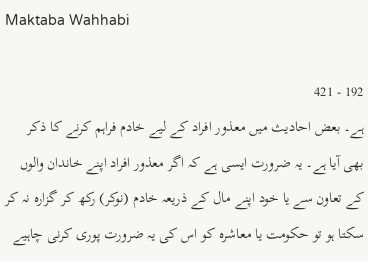Maktaba Wahhabi

192 - 421
ہے۔ بعض احادیث میں معذور افراد کے لیے خادم فراہم کرنے کا ذکر بھی آیا ہے۔ یہ ضرورت ایسی ہے کہ اگر معذور افراد اپنے خاندان والوں کے تعاون سے یا خود اپنے مال کے ذریعہ خادم (نوکر) رکھ کر گزارہ نہ کر سکتا ہو تو حکومت یا معاشرہ کو اس کی یہ ضرورت پوری کرنی چاہیے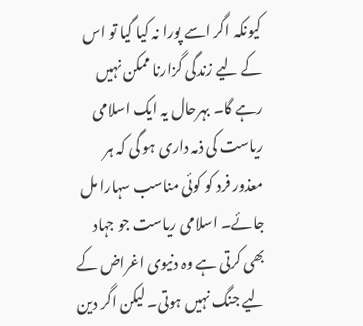کیونکہ اگر اسے پورا نہ کیا گیا تو اس کے لیے زندگی گزارنا ممکن نہیں رہے گا۔ بہرحال یہ ایک اسلامی ریاست کی ذمہ داری ہو گی کہ ہر معذور فرد کو کوئی مناسب سہارا مل جائے۔ اسلامی ریاست جو جہاد بھی کرتی ہے وہ دنیوی اغراض کے لیے جنگ نہیں ہوتی۔ لیکن اگر دین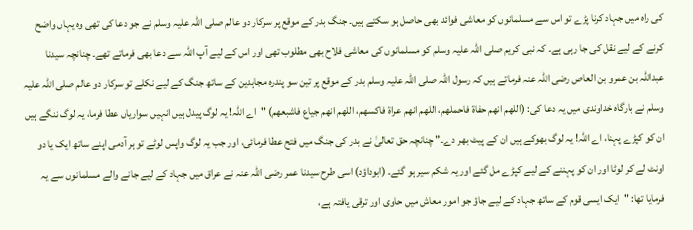کی راہ میں جہاد کرنا پڑے تو اس سے مسلمانوں کو معاشی فوائد بھی حاصل ہو سکتے ہیں۔ جنگ بدر کے موقع پر سرکار دو عالم صلی اللہ علیہ وسلم نے جو دعا کی تھی وہ یہاں واضح کرنے کے لیے نقل کی جا رہی ہے۔ کہ نبی کریم صلی اللہ علیہ وسلم کو مسلمانوں کی معاشی فلاح بھی مطلوب تھی اور اس کے لیے آپ اللہ سے دعا بھی فرماتے تھے۔ چنانچہ سیدنا عبداللہ بن عمرو بن العاص رضی اللہ عنہ فرماتے ہیں کہ رسول اللہ صلی اللہ علیہ وسلم بدر کے موقع پر تین سو پندرہ مجاہدین کے ساتھ جنگ کے لیے نکلے تو سرکار دو عالم صلی اللہ علیہ وسلم نے بارگاہ خداوندی میں یہ دعا کی: (اللھم انھم حفاۃ فاحملھم، اللھم انھم عراۃ فاکسھم، اللھم انھم جیاع فاشبعھم) "اے اللہ! یہ لوگ پیدل ہیں انہیں سواریاں عطا فرما، یہ لوگ ننگے ہیں ان کو کپڑے پہنا، اے اللہ! یہ لوگ بھوکے ہیں ان کے پیٹ بھر دے۔" چنانچہ حق تعالیٰ نے بدر کی جنگ میں فتح عطا فرمائی، اور جب یہ لوگ واپس لوٹے تو ہر آدمی اپنے ساتھ ایک یا دو اونٹ لے کر لوٹا اور ان کو پہننے کے لیے کپڑے مل گئے اور یہ شکم سیر ہو گئے۔ (ابوداؤد) اسی طرح سیدنا عمر رضی اللہ عنہ نے عراق میں جہاد کے لیے جانے والے مسلمانوں سے یہ فرمایا تھا: "ایک ایسی قوم کے ساتھ جہاد کے لیے جاؤ جو امور معاش میں حاوی اور ترقی یافتہ ہے،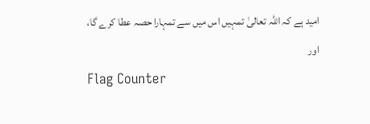امید ہے کہ اللہ تعالیٰ تمہیں اس میں سے تمہارا حصہ عطا کرے گا، اور
Flag Counter